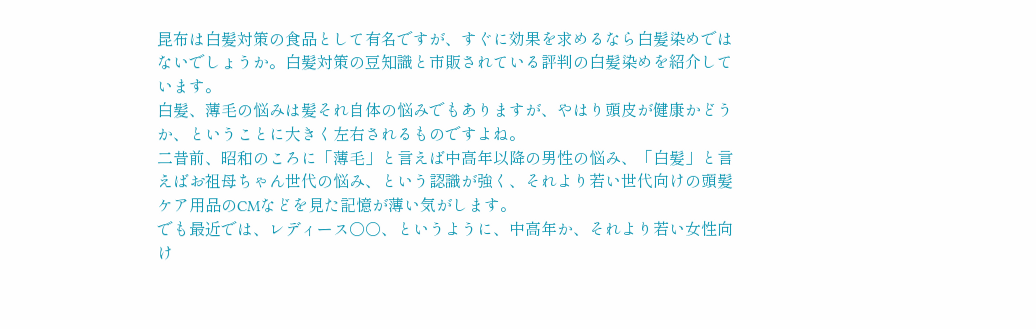昆布は白髪対策の食品として有名ですが、すぐに効果を求めるなら白髪染めではないでしょうか。白髪対策の豆知識と市販されている評判の白髪染めを紹介しています。
白髪、薄毛の悩みは髪それ自体の悩みでもありますが、やはり頭皮が健康かどうか、ということに大きく左右されるものですよね。
二昔前、昭和のころに「薄毛」と言えば中高年以降の男性の悩み、「白髪」と言えばお祖母ちゃん世代の悩み、という認識が強く、それより若い世代向けの頭髪ケア用品のCMなどを見た記憶が薄い気がします。
でも最近では、レディース○○、というように、中高年か、それより若い女性向け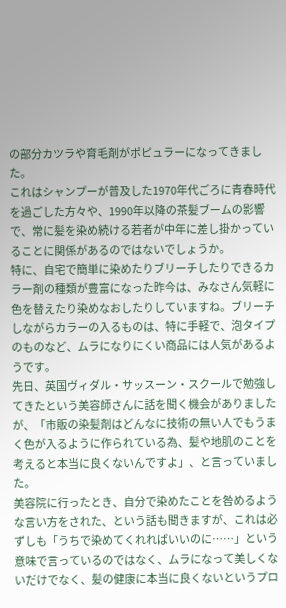の部分カツラや育毛剤がポピュラーになってきました。
これはシャンプーが普及した1970年代ごろに青春時代を過ごした方々や、1990年以降の茶髪ブームの影響で、常に髪を染め続ける若者が中年に差し掛かっていることに関係があるのではないでしょうか。
特に、自宅で簡単に染めたりブリーチしたりできるカラー剤の種類が豊富になった昨今は、みなさん気軽に色を替えたり染めなおしたりしていますね。ブリーチしながらカラーの入るものは、特に手軽で、泡タイプのものなど、ムラになりにくい商品には人気があるようです。
先日、英国ヴィダル・サッスーン・スクールで勉強してきたという美容師さんに話を聞く機会がありましたが、「市販の染髪剤はどんなに技術の無い人でもうまく色が入るように作られている為、髪や地肌のことを考えると本当に良くないんですよ」、と言っていました。
美容院に行ったとき、自分で染めたことを咎めるような言い方をされた、という話も聞きますが、これは必ずしも「うちで染めてくれればいいのに……」という意味で言っているのではなく、ムラになって美しくないだけでなく、髪の健康に本当に良くないというプロ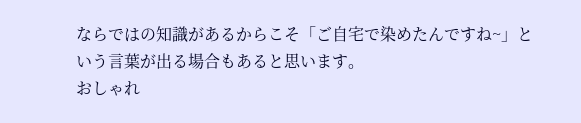ならではの知識があるからこそ「ご自宅で染めたんですね~」という言葉が出る場合もあると思います。
おしゃれ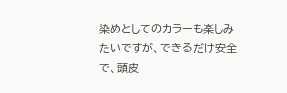染めとしてのカラーも楽しみたいですが、できるだけ安全で、頭皮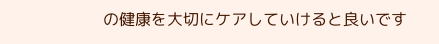の健康を大切にケアしていけると良いです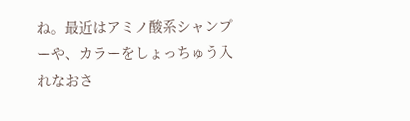ね。最近はアミノ酸系シャンプーや、カラーをしょっちゅう入れなおさ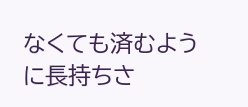なくても済むように長持ちさ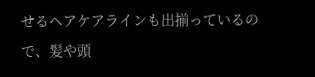せるヘアケアラインも出揃っているので、髪や頭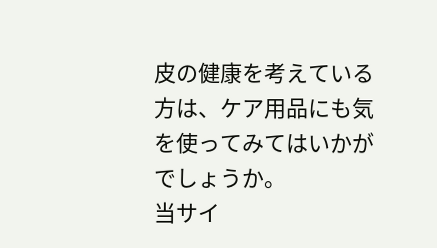皮の健康を考えている方は、ケア用品にも気を使ってみてはいかがでしょうか。
当サイ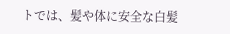トでは、髪や体に安全な白髪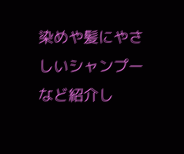染めや髪にやさしいシャンプーなど紹介し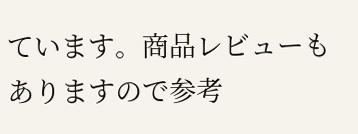ています。商品レビューもありますので参考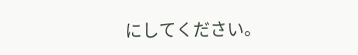にしてください。